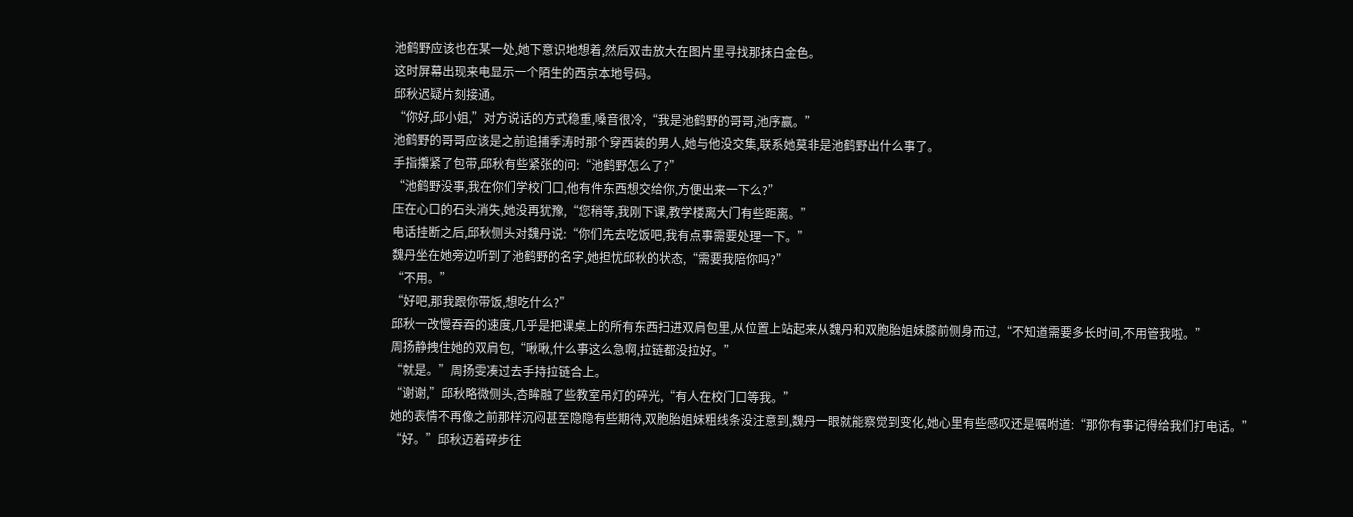池鹤野应该也在某一处,她下意识地想着,然后双击放大在图片里寻找那抹白金色。
这时屏幕出现来电显示一个陌生的西京本地号码。
邱秋迟疑片刻接通。
“你好,邱小姐,”对方说话的方式稳重,嗓音很冷,“我是池鹤野的哥哥,池序赢。”
池鹤野的哥哥应该是之前追捕季涛时那个穿西装的男人,她与他没交集,联系她莫非是池鹤野出什么事了。
手指攥紧了包带,邱秋有些紧张的问:“池鹤野怎么了?”
“池鹤野没事,我在你们学校门口,他有件东西想交给你,方便出来一下么?”
压在心口的石头消失,她没再犹豫,“您稍等,我刚下课,教学楼离大门有些距离。”
电话挂断之后,邱秋侧头对魏丹说:“你们先去吃饭吧,我有点事需要处理一下。”
魏丹坐在她旁边听到了池鹤野的名字,她担忧邱秋的状态,“需要我陪你吗?”
“不用。”
“好吧,那我跟你带饭,想吃什么?”
邱秋一改慢吞吞的速度,几乎是把课桌上的所有东西扫进双肩包里,从位置上站起来从魏丹和双胞胎姐妹膝前侧身而过,“不知道需要多长时间,不用管我啦。”
周扬静拽住她的双肩包,“啾啾,什么事这么急啊,拉链都没拉好。”
“就是。”周扬雯凑过去手持拉链合上。
“谢谢,”邱秋略微侧头,杏眸融了些教室吊灯的碎光,“有人在校门口等我。”
她的表情不再像之前那样沉闷甚至隐隐有些期待,双胞胎姐妹粗线条没注意到,魏丹一眼就能察觉到变化,她心里有些感叹还是嘱咐道:“那你有事记得给我们打电话。”
“好。”邱秋迈着碎步往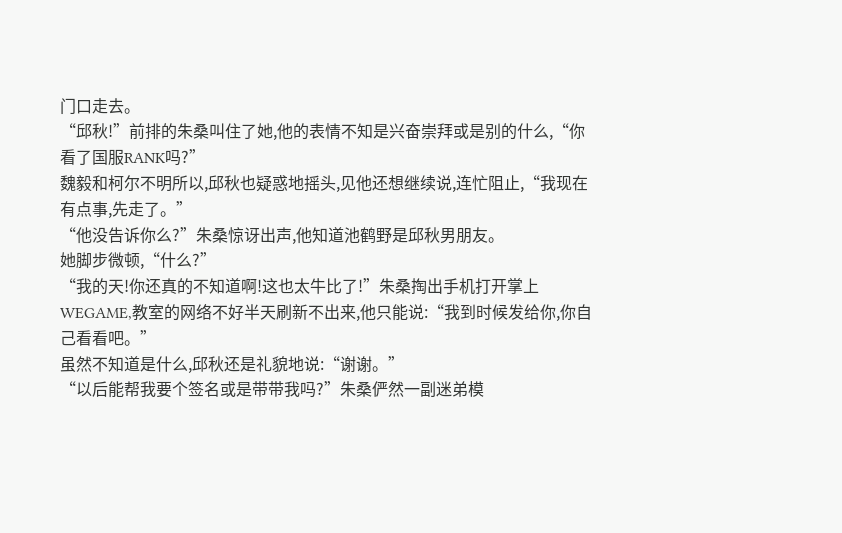门口走去。
“邱秋!”前排的朱桑叫住了她,他的表情不知是兴奋崇拜或是别的什么,“你看了国服RANK吗?”
魏毅和柯尔不明所以,邱秋也疑惑地摇头,见他还想继续说,连忙阻止,“我现在有点事,先走了。”
“他没告诉你么?”朱桑惊讶出声,他知道池鹤野是邱秋男朋友。
她脚步微顿,“什么?”
“我的天!你还真的不知道啊!这也太牛比了!”朱桑掏出手机打开掌上WEGAME,教室的网络不好半天刷新不出来,他只能说:“我到时候发给你,你自己看看吧。”
虽然不知道是什么,邱秋还是礼貌地说:“谢谢。”
“以后能帮我要个签名或是带带我吗?”朱桑俨然一副迷弟模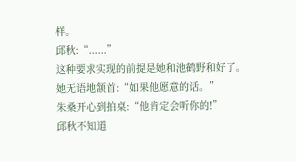样。
邱秋:“......”
这种要求实现的前提是她和池鹤野和好了。
她无语地颔首:“如果他愿意的话。”
朱桑开心到拍桌:“他肯定会听你的!”
邱秋不知道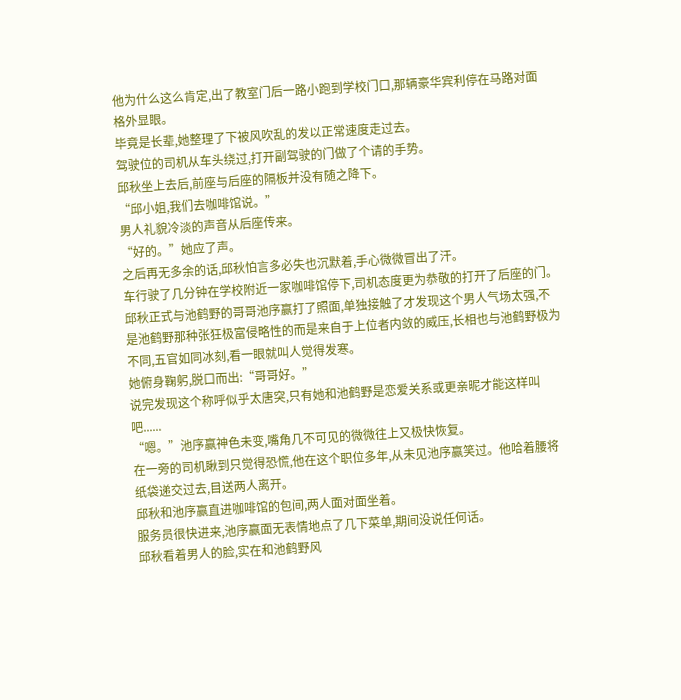他为什么这么肯定,出了教室门后一路小跑到学校门口,那辆豪华宾利停在马路对面格外显眼。
毕竟是长辈,她整理了下被风吹乱的发以正常速度走过去。
驾驶位的司机从车头绕过,打开副驾驶的门做了个请的手势。
邱秋坐上去后,前座与后座的隔板并没有随之降下。
“邱小姐,我们去咖啡馆说。”
男人礼貌冷淡的声音从后座传来。
“好的。”她应了声。
之后再无多余的话,邱秋怕言多必失也沉默着,手心微微冒出了汗。
车行驶了几分钟在学校附近一家咖啡馆停下,司机态度更为恭敬的打开了后座的门。
邱秋正式与池鹤野的哥哥池序赢打了照面,单独接触了才发现这个男人气场太强,不是池鹤野那种张狂极富侵略性的而是来自于上位者内敛的威压,长相也与池鹤野极为不同,五官如同冰刻,看一眼就叫人觉得发寒。
她俯身鞠躬,脱口而出:“哥哥好。”
说完发现这个称呼似乎太唐突,只有她和池鹤野是恋爱关系或更亲昵才能这样叫吧......
“嗯。”池序赢神色未变,嘴角几不可见的微微往上又极快恢复。
在一旁的司机瞅到只觉得恐慌,他在这个职位多年,从未见池序赢笑过。他哈着腰将纸袋递交过去,目送两人离开。
邱秋和池序赢直进咖啡馆的包间,两人面对面坐着。
服务员很快进来,池序赢面无表情地点了几下菜单,期间没说任何话。
邱秋看着男人的脸,实在和池鹤野风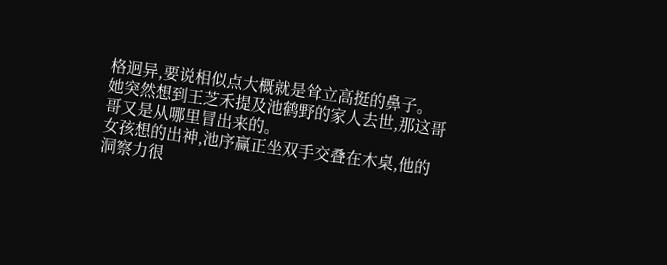格迥异,要说相似点大概就是耸立高挺的鼻子。
她突然想到王芝禾提及池鹤野的家人去世,那这哥哥又是从哪里冒出来的。
女孩想的出神,池序赢正坐双手交叠在木桌,他的洞察力很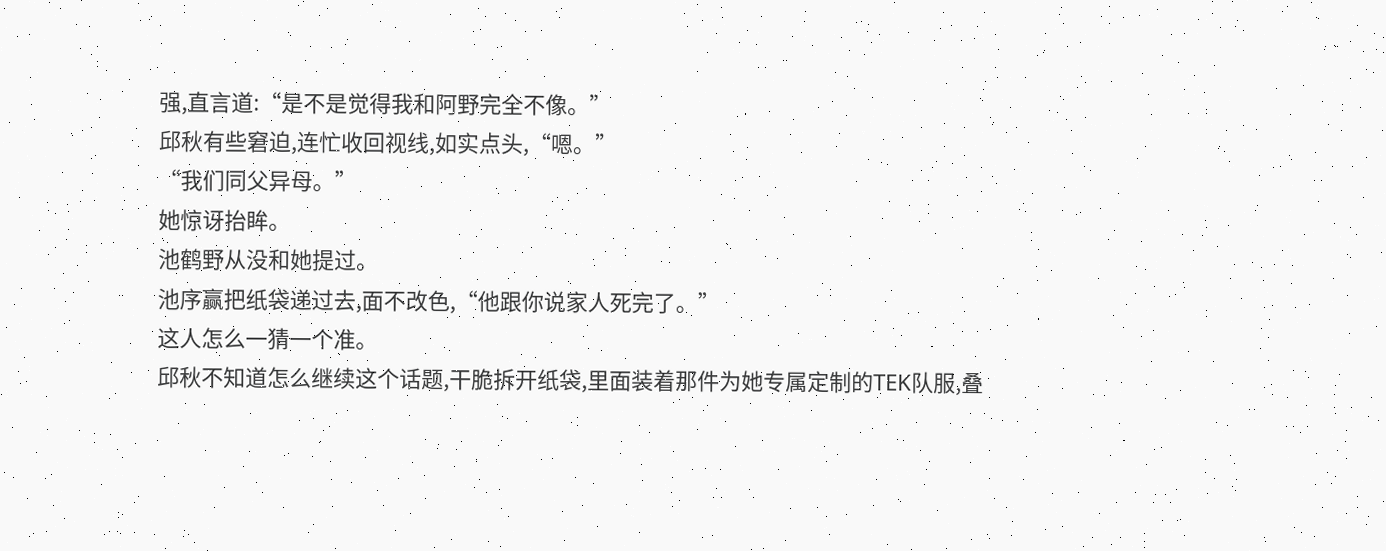强,直言道:“是不是觉得我和阿野完全不像。”
邱秋有些窘迫,连忙收回视线,如实点头,“嗯。”
“我们同父异母。”
她惊讶抬眸。
池鹤野从没和她提过。
池序赢把纸袋递过去,面不改色,“他跟你说家人死完了。”
这人怎么一猜一个准。
邱秋不知道怎么继续这个话题,干脆拆开纸袋,里面装着那件为她专属定制的TEK队服,叠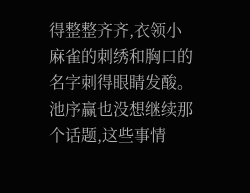得整整齐齐,衣领小麻雀的刺绣和胸口的名字刺得眼睛发酸。
池序赢也没想继续那个话题,这些事情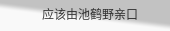应该由池鹤野亲口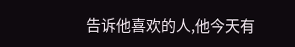告诉他喜欢的人,他今天有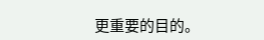更重要的目的。